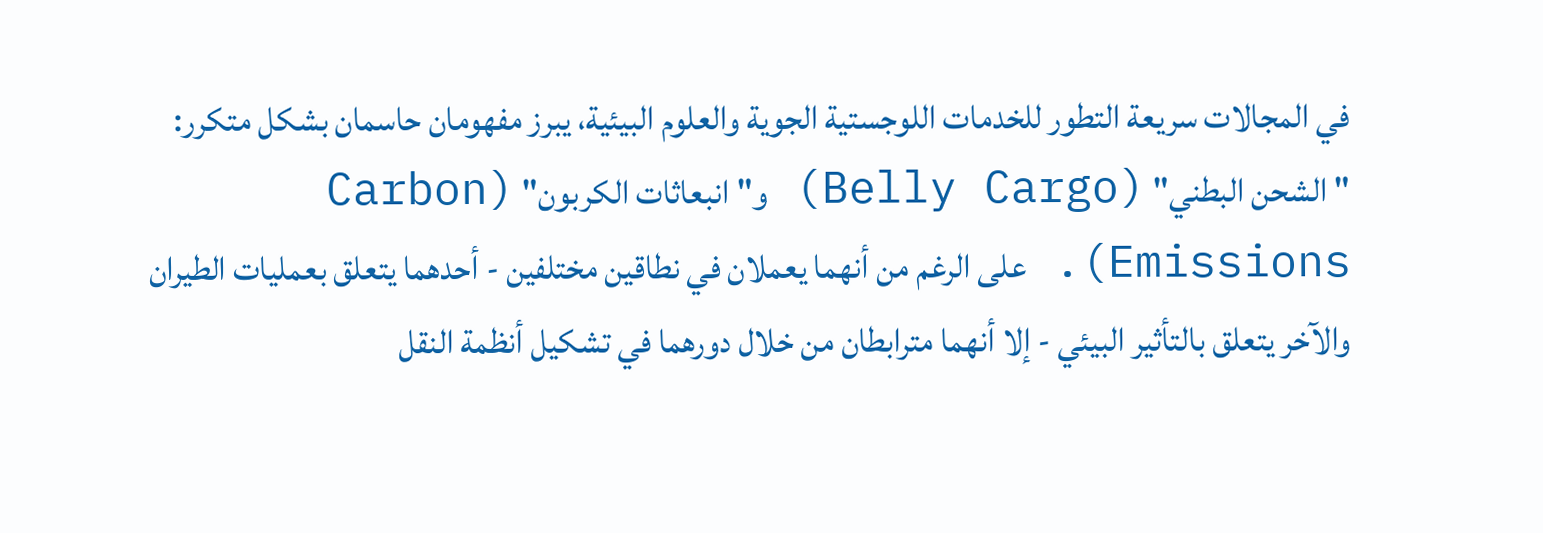في المجالات سريعة التطور للخدمات اللوجستية الجوية والعلوم البيئية، يبرز مفهومان حاسمان بشكل متكرر: "الشحن البطني" (Belly Cargo) و"انبعاثات الكربون" (Carbon Emissions). على الرغم من أنهما يعملان في نطاقين مختلفين - أحدهما يتعلق بعمليات الطيران والآخر يتعلق بالتأثير البيئي - إلا أنهما مترابطان من خلال دورهما في تشكيل أنظمة النقل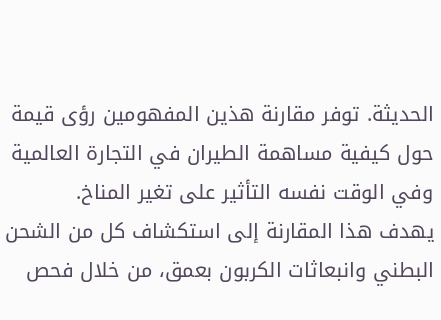الحديثة. توفر مقارنة هذين المفهومين رؤى قيمة حول كيفية مساهمة الطيران في التجارة العالمية وفي الوقت نفسه التأثير على تغير المناخ.
يهدف هذا المقارنة إلى استكشاف كل من الشحن البطني وانبعاثات الكربون بعمق، من خلال فحص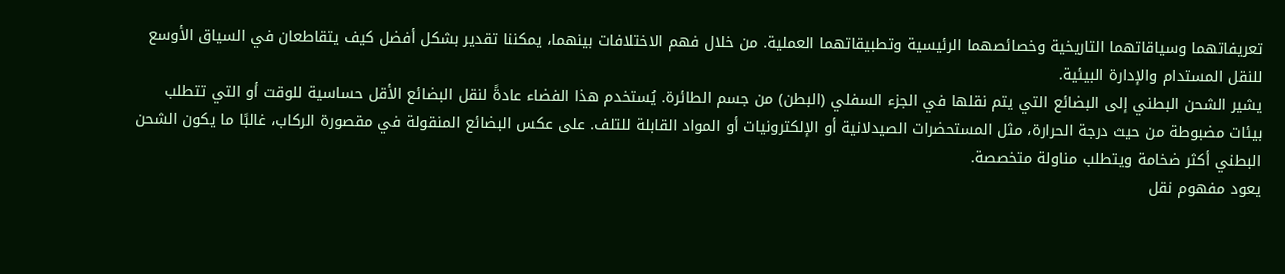تعريفاتهما وسياقاتهما التاريخية وخصائصهما الرئيسية وتطبيقاتهما العملية. من خلال فهم الاختلافات بينهما، يمكننا تقدير بشكل أفضل كيف يتقاطعان في السياق الأوسع للنقل المستدام والإدارة البيئية.
يشير الشحن البطني إلى البضائع التي يتم نقلها في الجزء السفلي (البطن) من جسم الطائرة. يُستخدم هذا الفضاء عادةً لنقل البضائع الأقل حساسية للوقت أو التي تتطلب بيئات مضبوطة من حيث درجة الحرارة، مثل المستحضرات الصيدلانية أو الإلكترونيات أو المواد القابلة للتلف. على عكس البضائع المنقولة في مقصورة الركاب، غالبًا ما يكون الشحن البطني أكثر ضخامة ويتطلب مناولة متخصصة.
يعود مفهوم نقل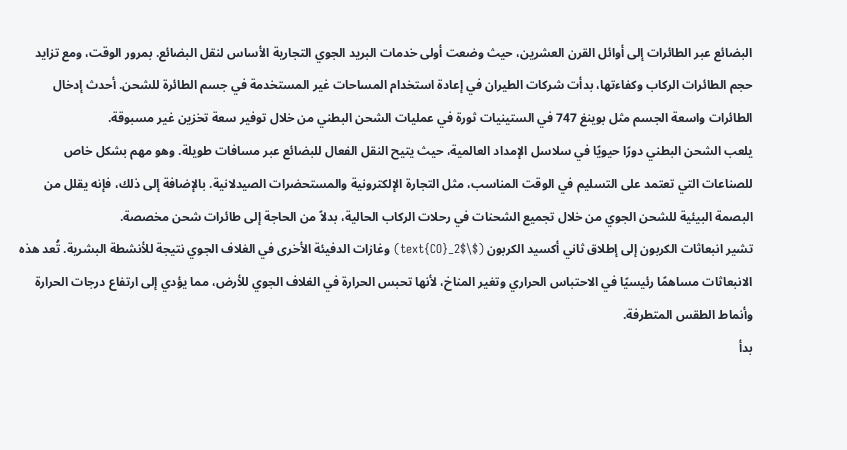البضائع عبر الطائرات إلى أوائل القرن العشرين، حيث وضعت أولى خدمات البريد الجوي التجارية الأساس لنقل البضائع. بمرور الوقت، ومع تزايد حجم الطائرات الركاب وكفاءتها، بدأت شركات الطيران في إعادة استخدام المساحات غير المستخدمة في جسم الطائرة للشحن. أحدث إدخال الطائرات واسعة الجسم مثل بوينغ 747 في الستينيات ثورة في عمليات الشحن البطني من خلال توفير سعة تخزين غير مسبوقة.
يلعب الشحن البطني دورًا حيويًا في سلاسل الإمداد العالمية، حيث يتيح النقل الفعال للبضائع عبر مسافات طويلة. وهو مهم بشكل خاص للصناعات التي تعتمد على التسليم في الوقت المناسب، مثل التجارة الإلكترونية والمستحضرات الصيدلانية. بالإضافة إلى ذلك، فإنه يقلل من البصمة البيئية للشحن الجوي من خلال تجميع الشحنات في رحلات الركاب الحالية، بدلاً من الحاجة إلى طائرات شحن مخصصة.
تشير انبعاثات الكربون إلى إطلاق ثاني أكسيد الكربون ($\text{CO}_2$) وغازات الدفيئة الأخرى في الغلاف الجوي نتيجة للأنشطة البشرية. تُعد هذه الانبعاثات مساهمًا رئيسيًا في الاحتباس الحراري وتغير المناخ، لأنها تحبس الحرارة في الغلاف الجوي للأرض، مما يؤدي إلى ارتفاع درجات الحرارة وأنماط الطقس المتطرفة.
بدأ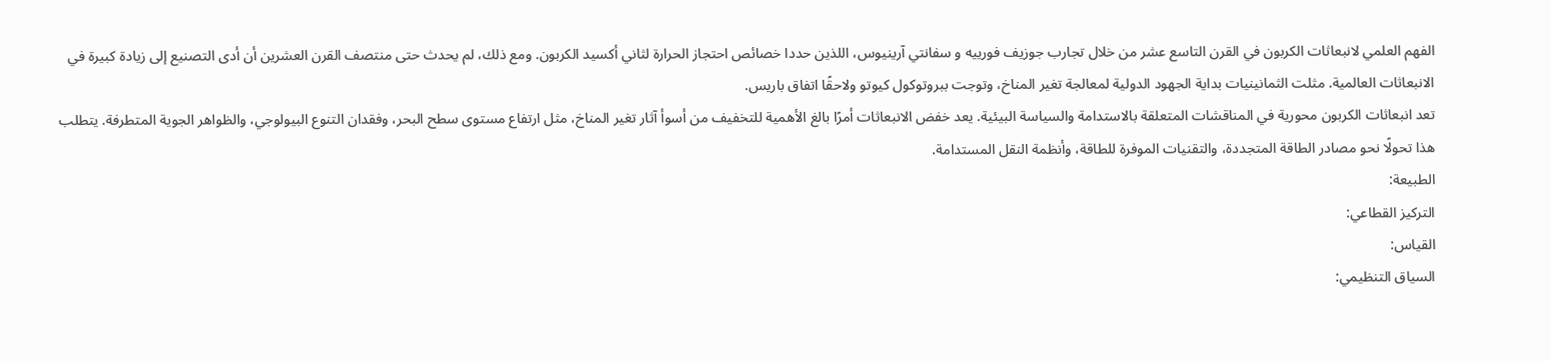الفهم العلمي لانبعاثات الكربون في القرن التاسع عشر من خلال تجارب جوزيف فورييه و سفانتي آرينيوس، اللذين حددا خصائص احتجاز الحرارة لثاني أكسيد الكربون. ومع ذلك، لم يحدث حتى منتصف القرن العشرين أن أدى التصنيع إلى زيادة كبيرة في الانبعاثات العالمية. مثلت الثمانينيات بداية الجهود الدولية لمعالجة تغير المناخ، وتوجت ببروتوكول كيوتو ولاحقًا اتفاق باريس.
تعد انبعاثات الكربون محورية في المناقشات المتعلقة بالاستدامة والسياسة البيئية. يعد خفض الانبعاثات أمرًا بالغ الأهمية للتخفيف من أسوأ آثار تغير المناخ، مثل ارتفاع مستوى سطح البحر، وفقدان التنوع البيولوجي، والظواهر الجوية المتطرفة. يتطلب هذا تحولًا نحو مصادر الطاقة المتجددة، والتقنيات الموفرة للطاقة، وأنظمة النقل المستدامة.
الطبيعة:
التركيز القطاعي:
القياس:
السياق التنظيمي: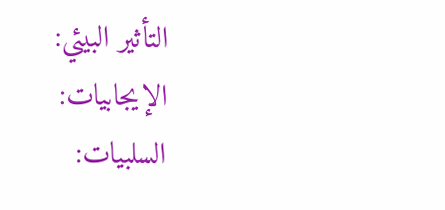التأثير البيئي:
الإيجابيات:
السلبيات: